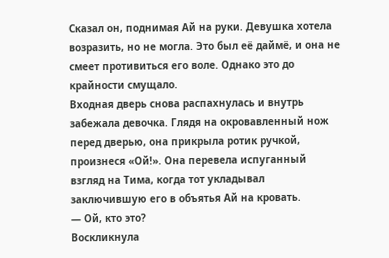Сказал он, поднимая Ай на руки. Девушка хотела возразить, но не могла. Это был её даймё, и она не смеет противиться его воле. Однако это до крайности смущало.
Входная дверь снова распахнулась и внутрь забежала девочка. Глядя на окровавленный нож перед дверью, она прикрыла ротик ручкой, произнеся «Ой!». Она перевела испуганный взгляд на Тима, когда тот укладывал заключившую его в объятья Ай на кровать.
— Ой, кто это?
Воскликнула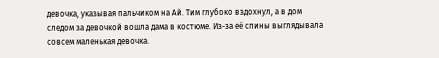девочка, указывая пальчиком на Ай. Тим глубоко вздохнул, а в дом следом за девочкой вошла дама в костюме. Из-за её спины выглядывала совсем маленькая девочка.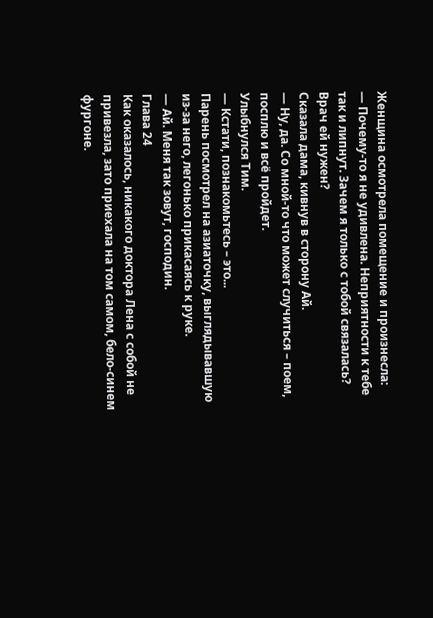Женщина осмотрела помещение и произнесла:
— Почему-то я не удивлена. Неприятности к тебе так и липнут. Зачем я только с тобой связалась? Врач ей нужен?
Сказала дама, кивнув в сторону Ай.
— Ну, да. Со мной-то что может случиться – поем, посплю и всё пройдет.
Улыбнулся Тим.
— Кстати, познакомьтесь – это...
Парень посмотрел на азиаточку, выглядывавшую из-за него, легонько прикасаясь к руке.
— Ай. Меня так зовут, господин.
Глава 24
Как оказалось, никакого доктора Лена с собой не привезла, зато приехала на том самом, бело-синем фургоне.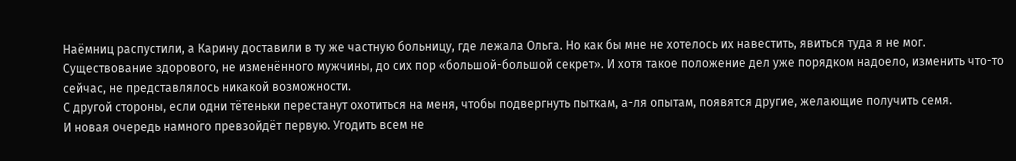Наёмниц распустили, а Карину доставили в ту же частную больницу, где лежала Ольга. Но как бы мне не хотелось их навестить, явиться туда я не мог.
Существование здорового, не изменённого мужчины, до сих пор «большой-большой секрет». И хотя такое положение дел уже порядком надоело, изменить что-то сейчас, не представлялось никакой возможности.
С другой стороны, если одни тётеньки перестанут охотиться на меня, чтобы подвергнуть пыткам, а-ля опытам, появятся другие, желающие получить семя.
И новая очередь намного превзойдёт первую. Угодить всем не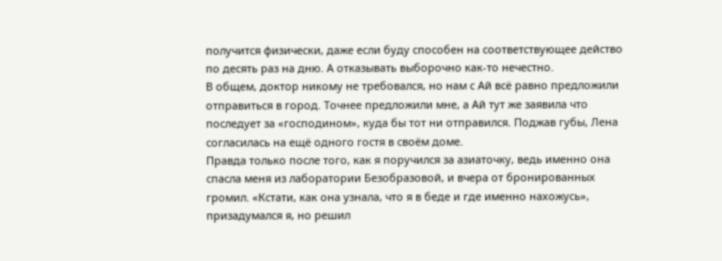получится физически, даже если буду способен на соответствующее действо по десять раз на дню. А отказывать выборочно как-то нечестно.
В общем, доктор никому не требовался, но нам с Ай всё равно предложили отправиться в город. Точнее предложили мне, а Ай тут же заявила что последует за «господином», куда бы тот ни отправился. Поджав губы, Лена согласилась на ещё одного гостя в своём доме.
Правда только после того, как я поручился за азиаточку, ведь именно она спасла меня из лаборатории Безобразовой, и вчера от бронированных громил. «Кстати, как она узнала, что я в беде и где именно нахожусь», призадумался я, но решил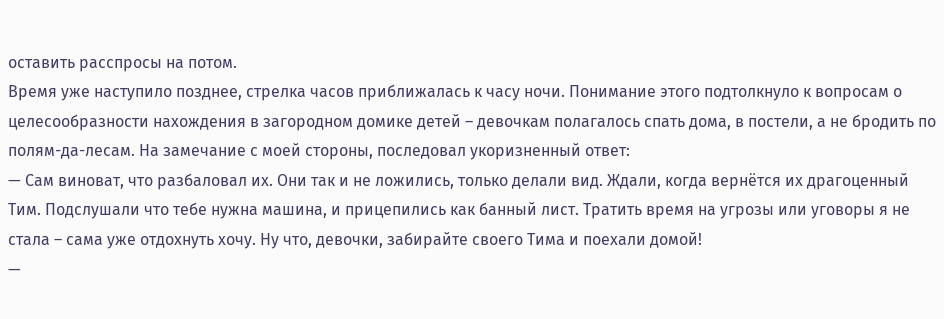оставить расспросы на потом.
Время уже наступило позднее, стрелка часов приближалась к часу ночи. Понимание этого подтолкнуло к вопросам о целесообразности нахождения в загородном домике детей – девочкам полагалось спать дома, в постели, а не бродить по полям-да-лесам. На замечание с моей стороны, последовал укоризненный ответ:
— Сам виноват, что разбаловал их. Они так и не ложились, только делали вид. Ждали, когда вернётся их драгоценный Тим. Подслушали что тебе нужна машина, и прицепились как банный лист. Тратить время на угрозы или уговоры я не стала – сама уже отдохнуть хочу. Ну что, девочки, забирайте своего Тима и поехали домой!
—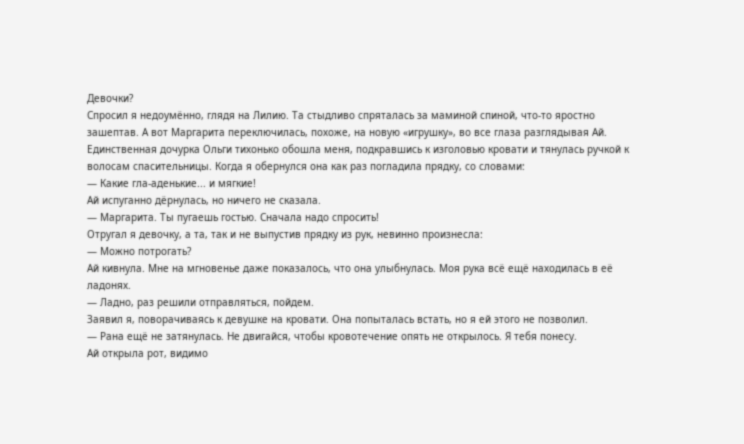Девочки?
Спросил я недоумённо, глядя на Лилию. Та стыдливо спряталась за маминой спиной, что-то яростно зашептав. А вот Маргарита переключилась, похоже, на новую «игрушку», во все глаза разглядывая Ай.
Единственная дочурка Ольги тихонько обошла меня, подкравшись к изголовью кровати и тянулась ручкой к волосам спасительницы. Когда я обернулся она как раз погладила прядку, со словами:
— Какие гла-аденькие... и мягкие!
Ай испуганно дёрнулась, но ничего не сказала.
— Маргарита. Ты пугаешь гостью. Сначала надо спросить!
Отругал я девочку, а та, так и не выпустив прядку из рук, невинно произнесла:
— Можно потрогать?
Ай кивнула. Мне на мгновенье даже показалось, что она улыбнулась. Моя рука всё ещё находилась в её ладонях.
— Ладно, раз решили отправляться, пойдем.
Заявил я, поворачиваясь к девушке на кровати. Она попыталась встать, но я ей этого не позволил.
— Рана ещё не затянулась. Не двигайся, чтобы кровотечение опять не открылось. Я тебя понесу.
Ай открыла рот, видимо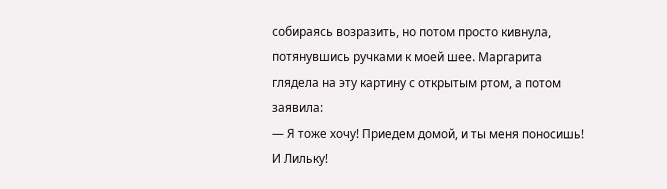собираясь возразить, но потом просто кивнула, потянувшись ручками к моей шее. Маргарита глядела на эту картину с открытым ртом, а потом заявила:
— Я тоже хочу! Приедем домой, и ты меня поносишь! И Лильку!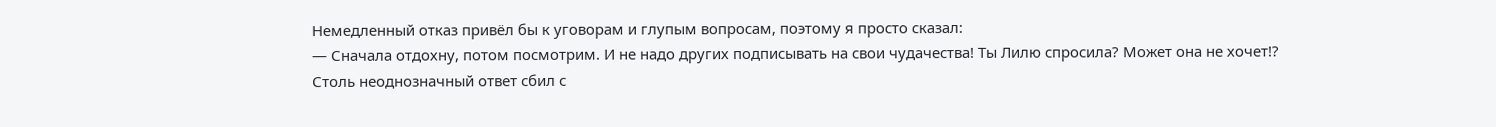Немедленный отказ привёл бы к уговорам и глупым вопросам, поэтому я просто сказал:
— Сначала отдохну, потом посмотрим. И не надо других подписывать на свои чудачества! Ты Лилю спросила? Может она не хочет!?
Столь неоднозначный ответ сбил с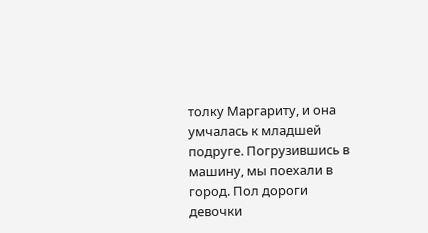толку Маргариту, и она умчалась к младшей подруге. Погрузившись в машину, мы поехали в город. Пол дороги девочки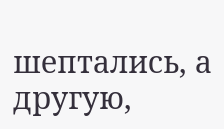шептались, а другую,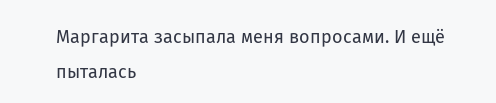Маргарита засыпала меня вопросами. И ещё пыталась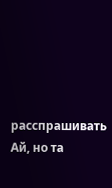расспрашивать Ай, но та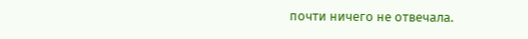почти ничего не отвечала.